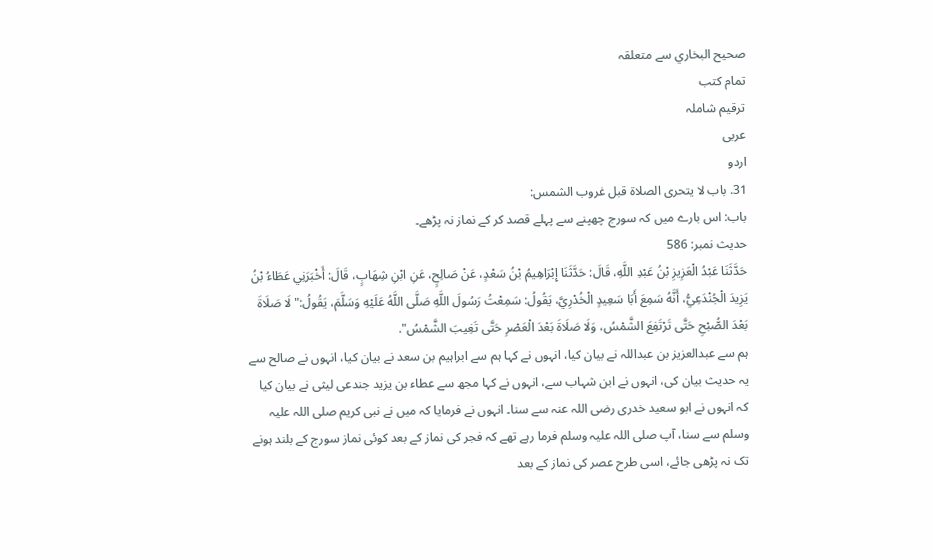صحيح البخاري سے متعلقہ
تمام کتب
ترقیم شاملہ
عربی
اردو
31. باب لا يتحرى الصلاة قبل غروب الشمس:
باب: اس بارے میں کہ سورج چھپنے سے پہلے قصد کر کے نماز نہ پڑھے۔
حدیث نمبر: 586
حَدَّثَنَا عَبْدُ الْعَزِيزِ بْنُ عَبْدِ اللَّهِ، قَالَ: حَدَّثَنَا إِبْرَاهِيمُ بْنُ سَعْدٍ، عَنْ صَالِحٍ، عَنِ ابْنِ شِهَابٍ، قَالَ: أَخْبَرَنِي عَطَاءُ بْنُ يَزِيدَ الْجُنْدَعِيُّ، أَنَّهُ سَمِعَ أَبَا سَعِيدٍ الْخُدْرِيَّ، يَقُولُ: سَمِعْتُ رَسُولَ اللَّهِ صَلَّى اللَّهُ عَلَيْهِ وَسَلَّمَ، يَقُولُ:" لَا صَلَاةَ بَعْدَ الصُّبْحِ حَتَّى تَرْتَفِعَ الشَّمْسُ، وَلَا صَلَاةَ بَعْدَ الْعَصْرِ حَتَّى تَغِيبَ الشَّمْسُ".
ہم سے عبدالعزیز بن عبداللہ نے بیان کیا، انہوں نے کہا ہم سے ابراہیم بن سعد نے بیان کیا، انہوں نے صالح سے یہ حدیث بیان کی، انہوں نے ابن شہاب سے، انہوں نے کہا مجھ سے عطاء بن یزید جندعی لیثی نے بیان کیا کہ انہوں نے ابو سعید خدری رضی اللہ عنہ سے سنا۔ انہوں نے فرمایا کہ میں نے نبی کریم صلی اللہ علیہ وسلم سے سنا، آپ صلی اللہ علیہ وسلم فرما رہے تھے کہ فجر کی نماز کے بعد کوئی نماز سورج کے بلند ہونے تک نہ پڑھی جائے، اسی طرح عصر کی نماز کے بعد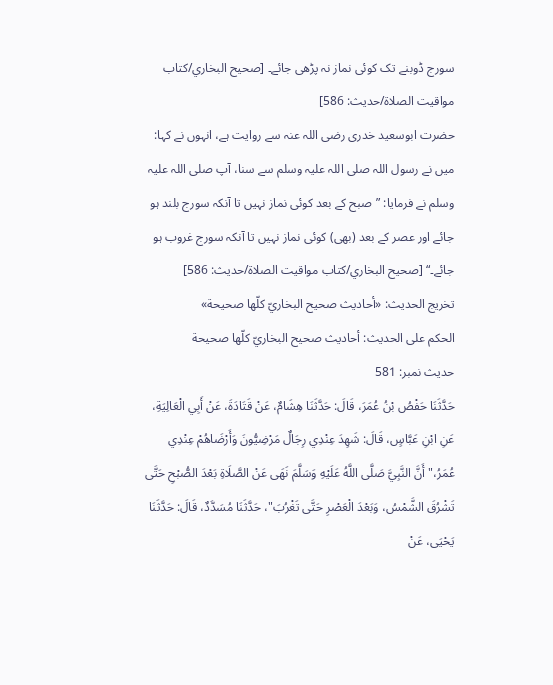سورج ڈوبنے تک کوئی نماز نہ پڑھی جائے۔ [صحيح البخاري/كتاب مواقيت الصلاة/حدیث: 586]
حضرت ابوسعید خدری رضی اللہ عنہ سے روایت ہے، انہوں نے کہا: میں نے رسول اللہ صلی اللہ علیہ وسلم سے سنا، آپ صلی اللہ علیہ وسلم نے فرمایا: ”صبح کے بعد کوئی نماز نہیں تا آنکہ سورج بلند ہو جائے اور عصر کے بعد (بھی) کوئی نماز نہیں تا آنکہ سورج غروب ہو جائے۔“ [صحيح البخاري/كتاب مواقيت الصلاة/حدیث: 586]
تخریج الحدیث: «أحاديث صحيح البخاريّ كلّها صحيحة»
الحكم على الحديث: أحاديث صحيح البخاريّ كلّها صحيحة
حدیث نمبر: 581
حَدَّثَنَا حَفْصُ بْنُ عُمَرَ، قَالَ: حَدَّثَنَا هِشَامٌ، عَنْ قَتَادَةَ، عَنْ أَبِي الْعَالِيَةِ، عَنِ ابْنِ عَبَّاسٍ، قَالَ: شَهِدَ عِنْدِي رِجَالٌ مَرْضِيُّونَ وَأَرْضَاهُمْ عِنْدِي عُمَرُ،" أَنَّ النَّبِيَّ صَلَّى اللَّهُ عَلَيْهِ وَسَلَّمَ نَهَى عَنْ الصَّلَاةِ بَعْدَ الصُّبْحِ حَتَّى تَشْرُقَ الشَّمْسُ، وَبَعْدَ الْعَصْرِ حَتَّى تَغْرُبَ"، حَدَّثَنَا مُسَدَّدٌ، قَالَ: حَدَّثَنَا يَحْيَى، عَنْ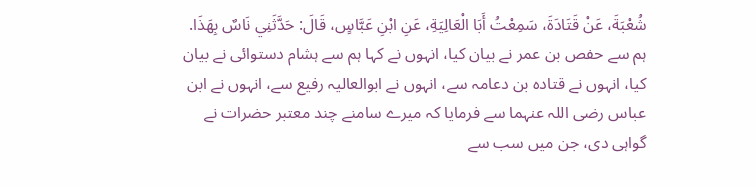شُعْبَةَ، عَنْ قَتَادَةَ، سَمِعْتُ أَبَا الْعَالِيَةِ، عَنِ ابْنِ عَبَّاسٍ، قَالَ: حَدَّثَنِي نَاسٌ بِهَذَا.
ہم سے حفص بن عمر نے بیان کیا، انہوں نے کہا ہم سے ہشام دستوائی نے بیان کیا، انہوں نے قتادہ بن دعامہ سے، انہوں نے ابوالعالیہ رفیع سے، انہوں نے ابن عباس رضی اللہ عنہما سے فرمایا کہ میرے سامنے چند معتبر حضرات نے گواہی دی، جن میں سب سے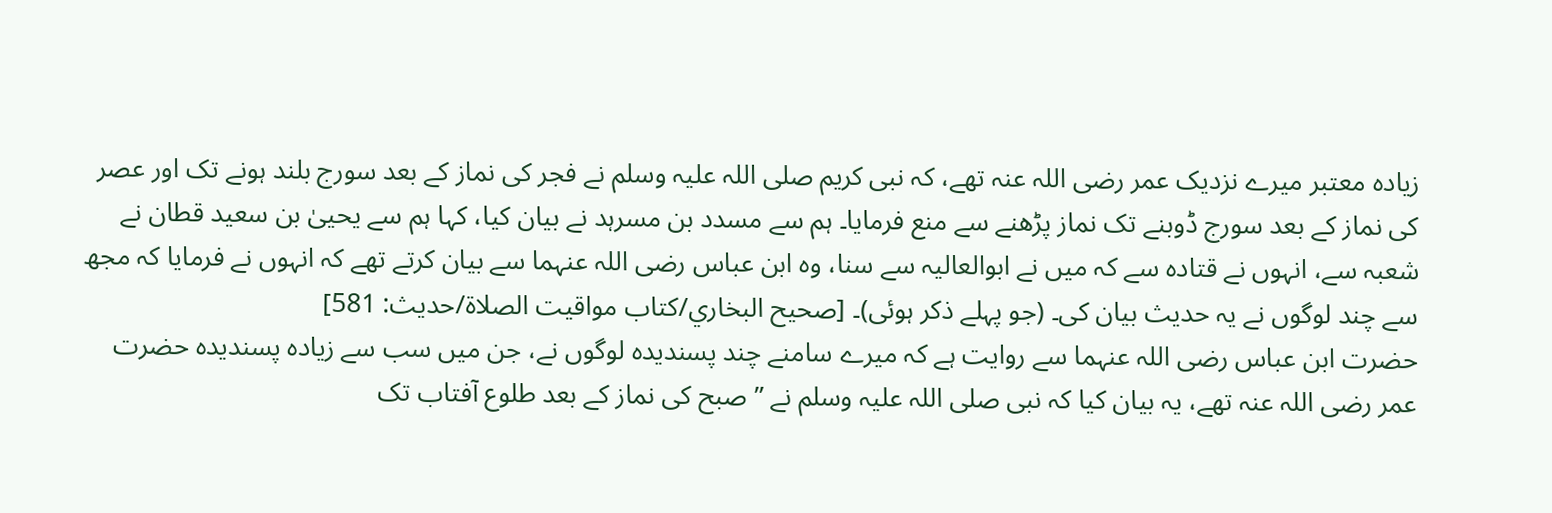زیادہ معتبر میرے نزدیک عمر رضی اللہ عنہ تھے، کہ نبی کریم صلی اللہ علیہ وسلم نے فجر کی نماز کے بعد سورج بلند ہونے تک اور عصر کی نماز کے بعد سورج ڈوبنے تک نماز پڑھنے سے منع فرمایا۔ ہم سے مسدد بن مسرہد نے بیان کیا، کہا ہم سے یحییٰ بن سعید قطان نے شعبہ سے، انہوں نے قتادہ سے کہ میں نے ابوالعالیہ سے سنا، وہ ابن عباس رضی اللہ عنہما سے بیان کرتے تھے کہ انہوں نے فرمایا کہ مجھ سے چند لوگوں نے یہ حدیث بیان کی۔ (جو پہلے ذکر ہوئی)۔ [صحيح البخاري/كتاب مواقيت الصلاة/حدیث: 581]
حضرت ابن عباس رضی اللہ عنہما سے روایت ہے کہ میرے سامنے چند پسندیدہ لوگوں نے، جن میں سب سے زیادہ پسندیدہ حضرت عمر رضی اللہ عنہ تھے، یہ بیان کیا کہ نبی صلی اللہ علیہ وسلم نے ”صبح کی نماز کے بعد طلوع آفتاب تک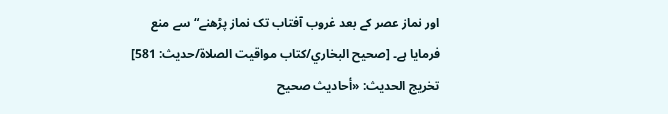اور نماز عصر کے بعد غروب آفتاب تک نماز پڑھنے“ سے منع فرمایا ہے۔ [صحيح البخاري/كتاب مواقيت الصلاة/حدیث: 581]
تخریج الحدیث: «أحاديث صحيح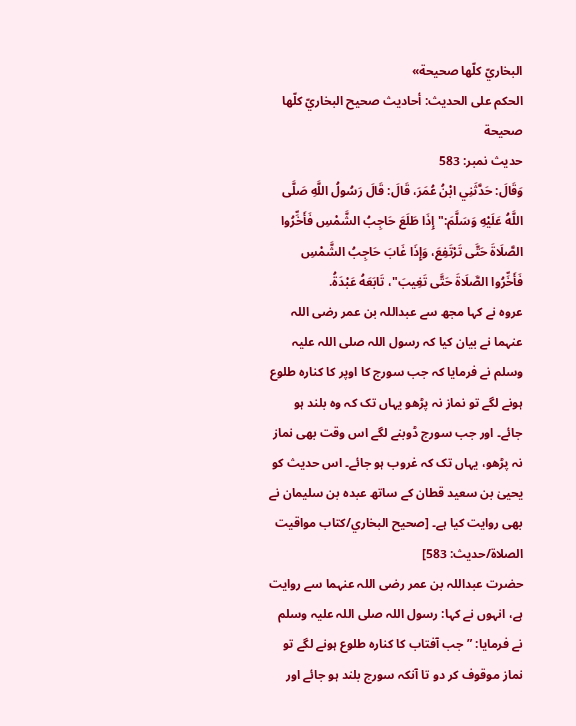البخاريّ كلّها صحيحة»
الحكم على الحديث: أحاديث صحيح البخاريّ كلّها صحيحة
حدیث نمبر: 583
وَقَالَ: حَدَّثَنِي ابْنُ عُمَرَ، قَالَ: قَالَ رَسُولُ اللَّهِ صَلَّى اللَّهُ عَلَيْهِ وَسَلَّمَ:" إِذَا طَلَعَ حَاجِبُ الشَّمْسِ فَأَخِّرُوا الصَّلَاةَ حَتَّى تَرْتَفِعَ، وَإِذَا غَابَ حَاجِبُ الشَّمْسِ فَأَخِّرُوا الصَّلَاةَ حَتَّى تَغِيبَ"، تَابَعَهُ عَبْدَةُ.
عروہ نے کہا مجھ سے عبداللہ بن عمر رضی اللہ عنہما نے بیان کیا کہ رسول اللہ صلی اللہ علیہ وسلم نے فرمایا کہ جب سورج کا اوپر کا کنارہ طلوع ہونے لگے تو نماز نہ پڑھو یہاں تک کہ وہ بلند ہو جائے۔ اور جب سورج ڈوبنے لگے اس وقت بھی نماز نہ پڑھو، یہاں تک کہ غروب ہو جائے۔ اس حدیث کو یحییٰ بن سعید قطان کے ساتھ عبدہ بن سلیمان نے بھی روایت کیا ہے۔ [صحيح البخاري/كتاب مواقيت الصلاة/حدیث: 583]
حضرت عبداللہ بن عمر رضی اللہ عنہما سے روایت ہے، انہوں نے کہا: رسول اللہ صلی اللہ علیہ وسلم نے فرمایا: ”جب آفتاب کا کنارہ طلوع ہونے لگے تو نماز موقوف کر دو تا آنکہ سورج بلند ہو جائے اور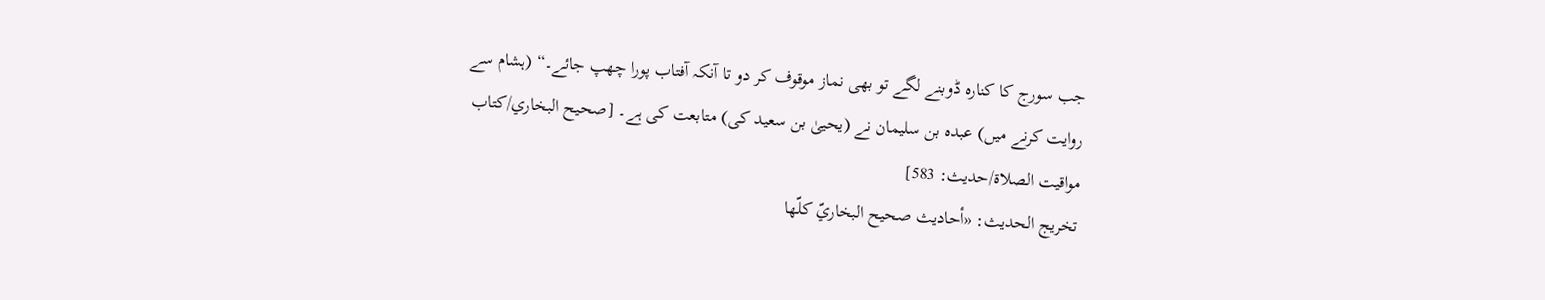جب سورج کا کنارہ ڈوبنے لگے تو بھی نماز موقوف کر دو تا آنکہ آفتاب پورا چھپ جائے۔“ (ہشام سے روایت کرنے میں) عبدہ بن سلیمان نے (یحییٰ بن سعید کی) متابعت کی ہے۔ [صحيح البخاري/كتاب مواقيت الصلاة/حدیث: 583]
تخریج الحدیث: «أحاديث صحيح البخاريّ كلّها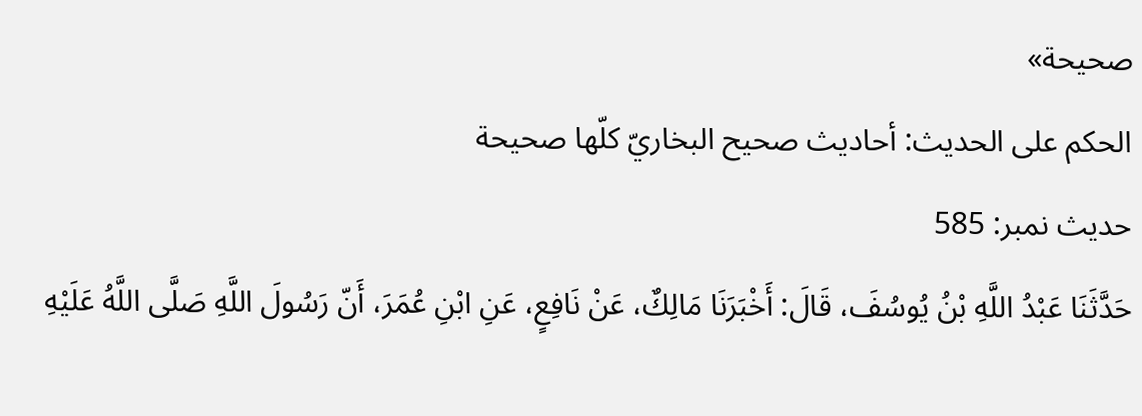صحيحة»
الحكم على الحديث: أحاديث صحيح البخاريّ كلّها صحيحة
حدیث نمبر: 585
حَدَّثَنَا عَبْدُ اللَّهِ بْنُ يُوسُفَ، قَالَ: أَخْبَرَنَا مَالِكٌ، عَنْ نَافِعٍ، عَنِ ابْنِ عُمَرَ، أَنّ رَسُولَ اللَّهِ صَلَّى اللَّهُ عَلَيْهِ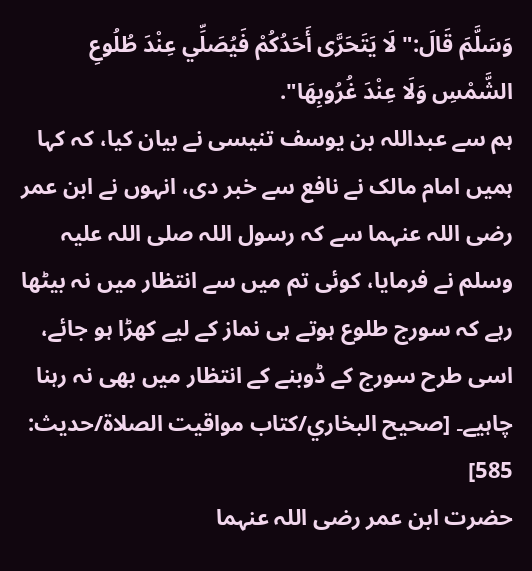وَسَلَّمَ قَالَ:" لَا يَتَحَرَّى أَحَدُكُمْ فَيُصَلِّي عِنْدَ طُلُوعِ الشَّمْسِ وَلَا عِنْدَ غُرُوبِهَا".
ہم سے عبداللہ بن یوسف تنیسی نے بیان کیا، کہ کہا ہمیں امام مالک نے نافع سے خبر دی، انہوں نے ابن عمر رضی اللہ عنہما سے کہ رسول اللہ صلی اللہ علیہ وسلم نے فرمایا، کوئی تم میں سے انتظار میں نہ بیٹھا رہے کہ سورج طلوع ہوتے ہی نماز کے لیے کھڑا ہو جائے، اسی طرح سورج کے ڈوبنے کے انتظار میں بھی نہ رہنا چاہیے۔ [صحيح البخاري/كتاب مواقيت الصلاة/حدیث: 585]
حضرت ابن عمر رضی اللہ عنہما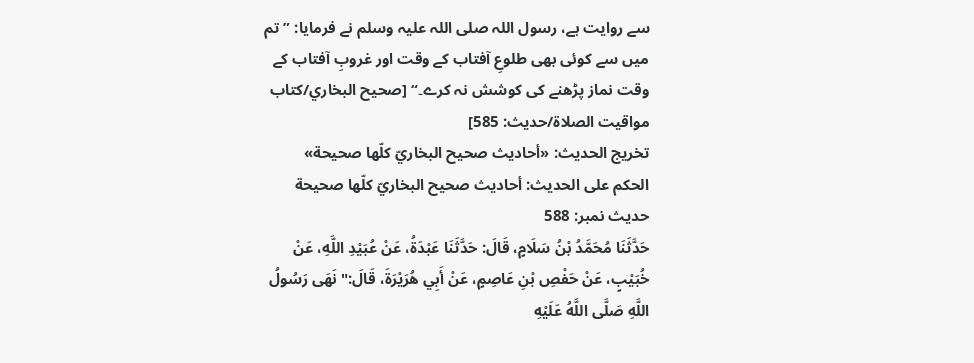سے روایت ہے، رسول اللہ صلی اللہ علیہ وسلم نے فرمایا: ”تم میں سے کوئی بھی طلوعِ آفتاب کے وقت اور غروبِ آفتاب کے وقت نماز پڑھنے کی کوشش نہ کرے۔“ [صحيح البخاري/كتاب مواقيت الصلاة/حدیث: 585]
تخریج الحدیث: «أحاديث صحيح البخاريّ كلّها صحيحة»
الحكم على الحديث: أحاديث صحيح البخاريّ كلّها صحيحة
حدیث نمبر: 588
حَدَّثَنَا مُحَمَّدُ بْنُ سَلَامٍ، قَالَ: حَدَّثَنَا عَبْدَةُ، عَنْ عُبَيْدِ اللَّهِ، عَنْ خُبَيْبٍ، عَنْ حَفْصِ بْنِ عَاصِمٍ، عَنْ أَبِي هُرَيْرَةَ، قَالَ:" نَهَى رَسُولُ اللَّهِ صَلَّى اللَّهُ عَلَيْهِ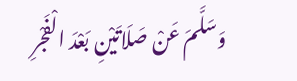وَسَلَّمَ عَنْ صَلَاتَيْنِ بَعْدَ الْفَجْرِ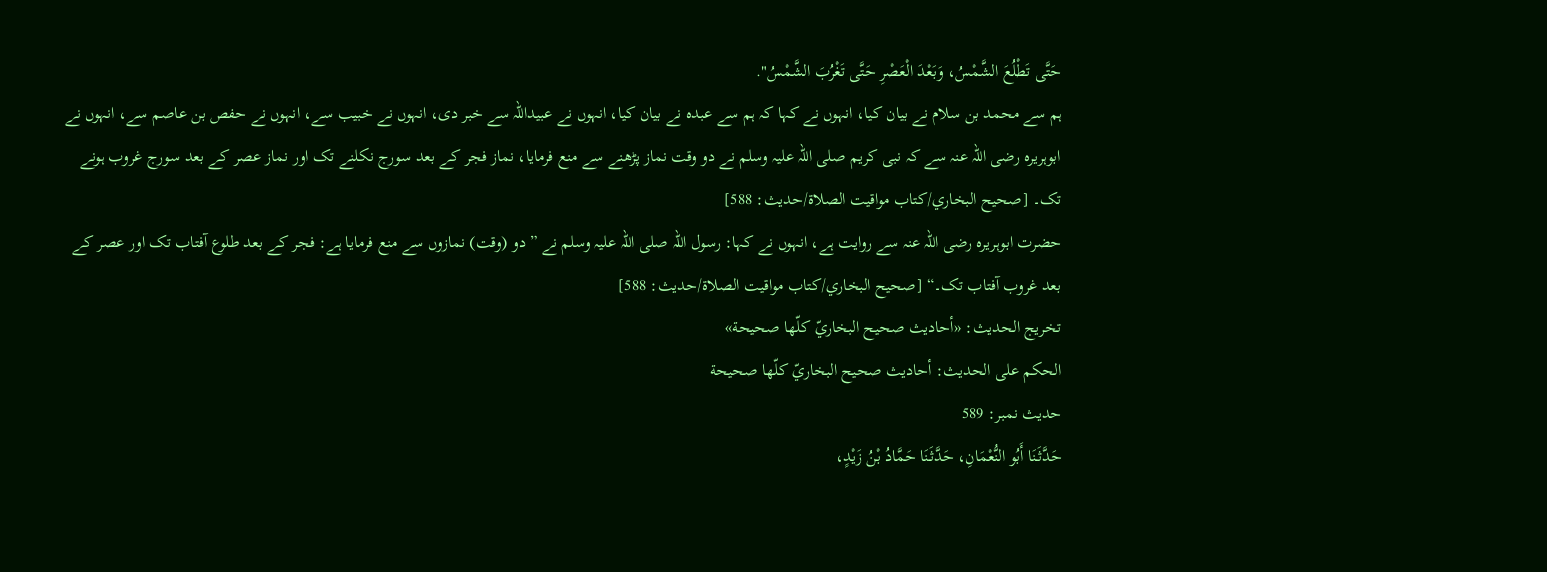حَتَّى تَطْلُعَ الشَّمْسُ، وَبَعْدَ الْعَصْرِ حَتَّى تَغْرُبَ الشَّمْسُ".
ہم سے محمد بن سلام نے بیان کیا، انہوں نے کہا کہ ہم سے عبدہ نے بیان کیا، انہوں نے عبیداللہ سے خبر دی، انہوں نے خبیب سے، انہوں نے حفص بن عاصم سے، انہوں نے ابوہریرہ رضی اللہ عنہ سے کہ نبی کریم صلی اللہ علیہ وسلم نے دو وقت نماز پڑھنے سے منع فرمایا، نماز فجر کے بعد سورج نکلنے تک اور نماز عصر کے بعد سورج غروب ہونے تک۔ [صحيح البخاري/كتاب مواقيت الصلاة/حدیث: 588]
حضرت ابوہریرہ رضی اللہ عنہ سے روایت ہے، انہوں نے کہا: رسول اللہ صلی اللہ علیہ وسلم نے ”دو (وقت) نمازوں سے منع فرمایا ہے: فجر کے بعد طلوع آفتاب تک اور عصر کے بعد غروب آفتاب تک۔“ [صحيح البخاري/كتاب مواقيت الصلاة/حدیث: 588]
تخریج الحدیث: «أحاديث صحيح البخاريّ كلّها صحيحة»
الحكم على الحديث: أحاديث صحيح البخاريّ كلّها صحيحة
حدیث نمبر: 589
حَدَّثَنَا أَبُو النُّعْمَانِ، حَدَّثَنَا حَمَّادُ بْنُ زَيْدٍ،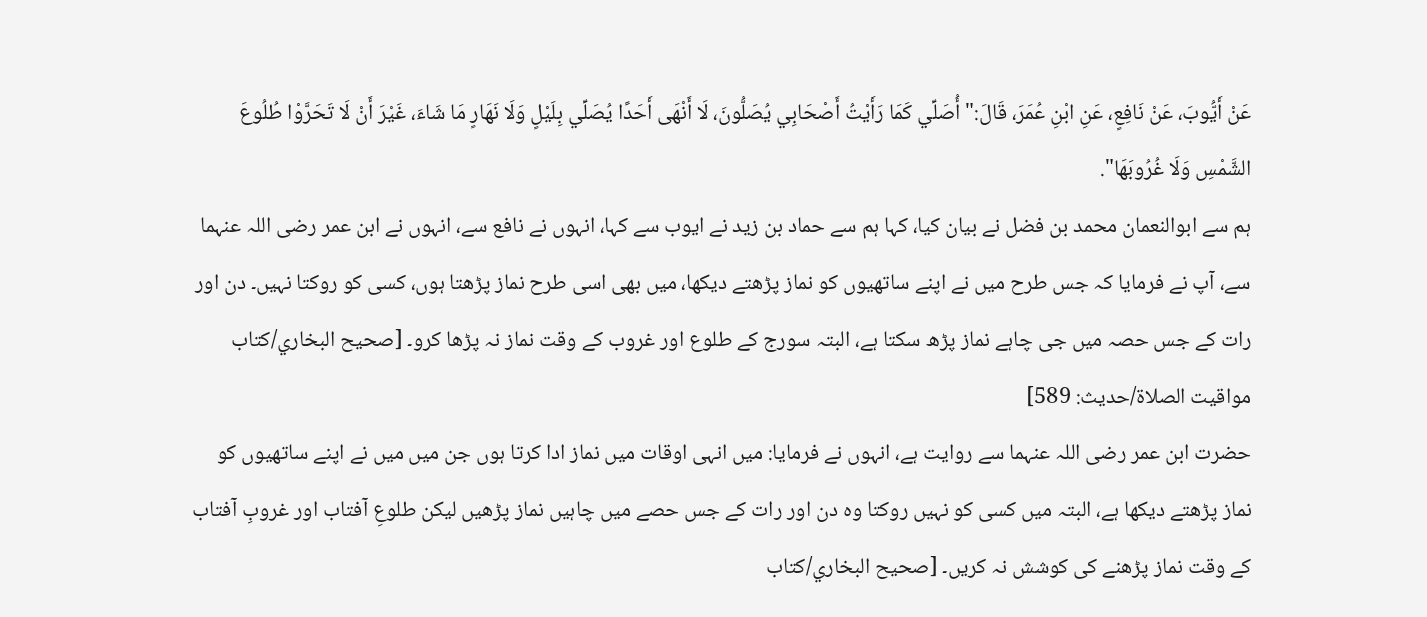عَنْ أَيُّوبَ، عَنْ نَافِعٍ، عَنِ ابْنِ عُمَرَ، قَالَ:" أُصَلِّي كَمَا رَأَيْتُ أَصْحَابِي يُصَلُّونَ، لَا أَنْهَى أَحَدًا يُصَلِّي بِلَيْلٍ وَلَا نَهَارٍ مَا شَاءَ، غَيْرَ أَنْ لَا تَحَرَّوْا طُلُوعَ الشَّمْسِ وَلَا غُرُوبَهَا".
ہم سے ابوالنعمان محمد بن فضل نے بیان کیا، کہا ہم سے حماد بن زید نے ایوب سے کہا، انہوں نے نافع سے، انہوں نے ابن عمر رضی اللہ عنہما سے، آپ نے فرمایا کہ جس طرح میں نے اپنے ساتھیوں کو نماز پڑھتے دیکھا، میں بھی اسی طرح نماز پڑھتا ہوں، کسی کو روکتا نہیں۔ دن اور رات کے جس حصہ میں جی چاہے نماز پڑھ سکتا ہے، البتہ سورج کے طلوع اور غروب کے وقت نماز نہ پڑھا کرو۔ [صحيح البخاري/كتاب مواقيت الصلاة/حدیث: 589]
حضرت ابن عمر رضی اللہ عنہما سے روایت ہے، انہوں نے فرمایا: میں انہی اوقات میں نماز ادا کرتا ہوں جن میں میں نے اپنے ساتھیوں کو نماز پڑھتے دیکھا ہے، البتہ میں کسی کو نہیں روکتا وہ دن اور رات کے جس حصے میں چاہیں نماز پڑھیں لیکن طلوعِ آفتاب اور غروبِ آفتاب کے وقت نماز پڑھنے کی کوشش نہ کریں۔ [صحيح البخاري/كتاب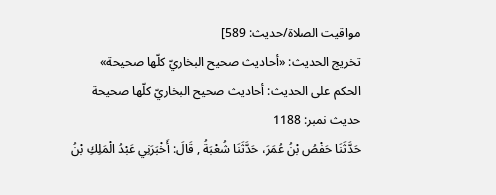مواقيت الصلاة/حدیث: 589]
تخریج الحدیث: «أحاديث صحيح البخاريّ كلّها صحيحة»
الحكم على الحديث: أحاديث صحيح البخاريّ كلّها صحيحة
حدیث نمبر: 1188
حَدَّثَنَا حَفْصُ بْنُ عُمَرَ، حَدَّثَنَا شُعْبَةُ , قَالَ: أَخْبَرَنِي عَبْدُ الْمَلِكِ بْنُ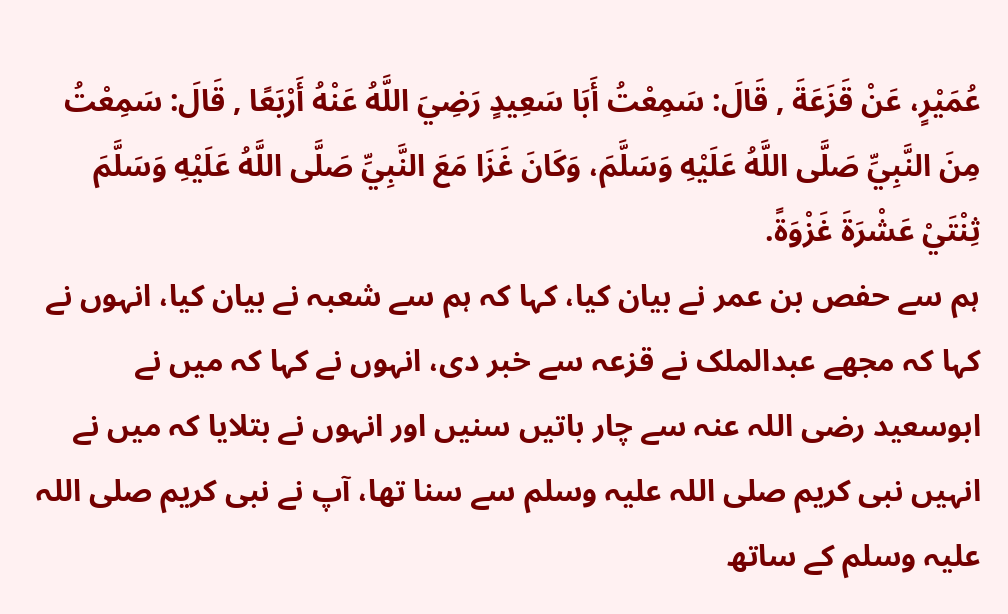عُمَيْرٍ، عَنْ قَزَعَةَ , قَالَ: سَمِعْتُ أَبَا سَعِيدٍ رَضِيَ اللَّهُ عَنْهُ أَرْبَعًا , قَالَ: سَمِعْتُ مِنَ النَّبِيِّ صَلَّى اللَّهُ عَلَيْهِ وَسَلَّمَ، وَكَانَ غَزَا مَعَ النَّبِيِّ صَلَّى اللَّهُ عَلَيْهِ وَسَلَّمَ ثِنْتَيْ عَشْرَةَ غَزْوَةً.
ہم سے حفص بن عمر نے بیان کیا، کہا کہ ہم سے شعبہ نے بیان کیا، انہوں نے کہا کہ مجھے عبدالملک نے قزعہ سے خبر دی، انہوں نے کہا کہ میں نے ابوسعید رضی اللہ عنہ سے چار باتیں سنیں اور انہوں نے بتلایا کہ میں نے انہیں نبی کریم صلی اللہ علیہ وسلم سے سنا تھا، آپ نے نبی کریم صلی اللہ علیہ وسلم کے ساتھ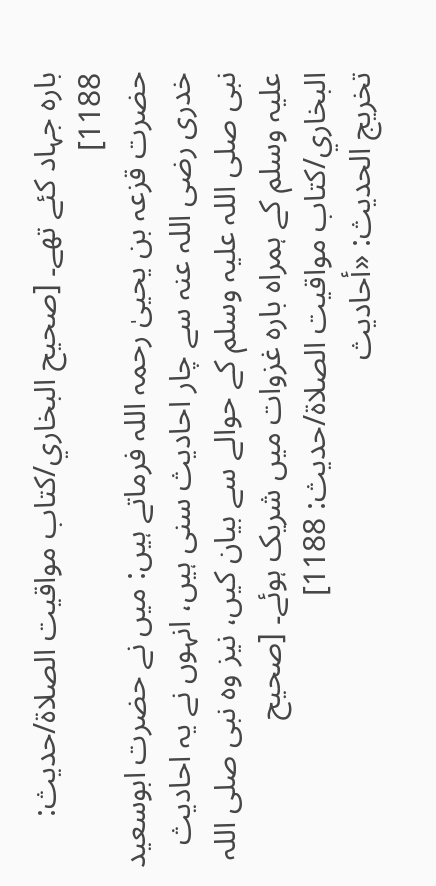بارہ جہاد کئے تھے۔ [صحيح البخاري/كتاب مواقيت الصلاة/حدیث: 1188]
حضرت قزعہ بن یحییٰ رحمہ اللہ فرماتے ہیں: میں نے حضرت ابوسعید خدری رضی اللہ عنہ سے چار احادیث سنی ہیں، انہوں نے یہ احادیث نبی صلی اللہ علیہ وسلم کے حوالے سے بیان کیں، نیز وہ نبی صلی اللہ علیہ وسلم کے ہمراہ بارہ غزوات میں شریک ہوئے۔ [صحيح البخاري/كتاب مواقيت الصلاة/حدیث: 1188]
تخریج الحدیث: «أحاديث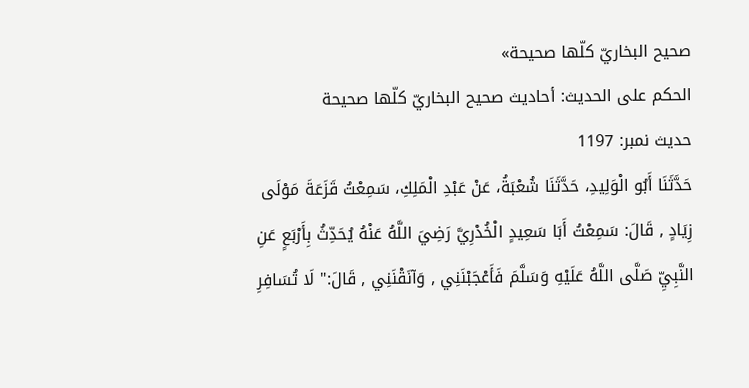صحيح البخاريّ كلّها صحيحة»
الحكم على الحديث: أحاديث صحيح البخاريّ كلّها صحيحة
حدیث نمبر: 1197
حَدَّثَنَا أَبُو الْوَلِيدِ، حَدَّثَنَا شُعْبَةُ، عَنْ عَبْدِ الْمَلِكِ، سَمِعْتُ قَزَعَةَ مَوْلَى زِيَادٍ , قَالَ: سَمِعْتُ أَبَا سَعِيدٍ الْخُدْرِيَّ رَضِيَ اللَّهُ عَنْهُ يُحَدِّثُ بِأَرْبَعٍ عَنِ النَّبِيِّ صَلَّى اللَّهُ عَلَيْهِ وَسَلَّمَ فَأَعْجَبْنَنِي , وَآنَقْنَنِي , قَالَ:" لَا تُسَافِرِ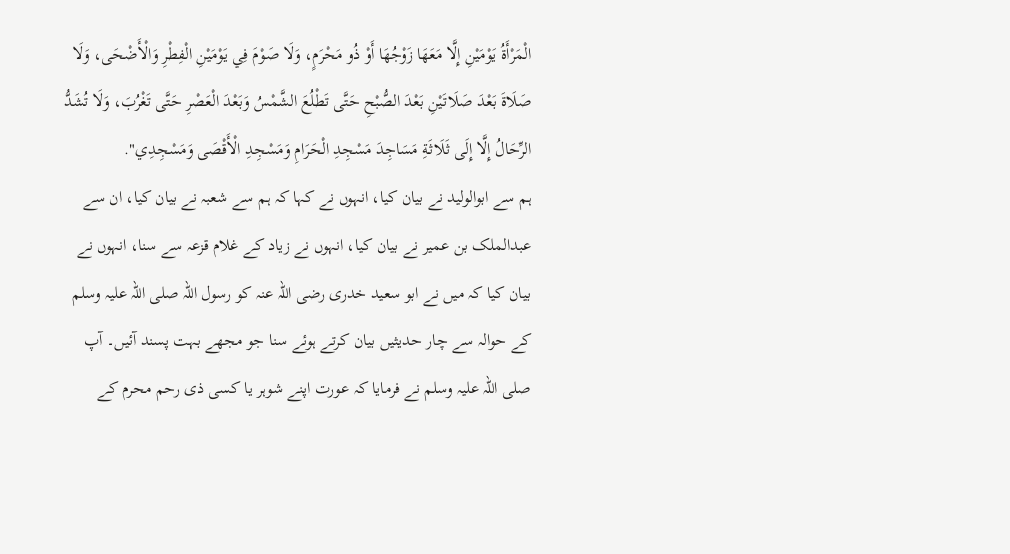الْمَرْأَةُ يَوْمَيْنِ إِلَّا مَعَهَا زَوْجُهَا أَوْ ذُو مَحْرَمٍ، وَلَا صَوْمَ فِي يَوْمَيْنِ الْفِطْرِ وَالْأَضْحَى، وَلَا صَلَاةَ بَعْدَ صَلَاتَيْنِ بَعْدَ الصُّبْحِ حَتَّى تَطْلُعَ الشَّمْسُ وَبَعْدَ الْعَصْرِ حَتَّى تَغْرُبَ، وَلَا تُشَدُّ الرِّحَالُ إِلَّا إِلَى ثَلَاثَةِ مَسَاجِدَ مَسْجِدِ الْحَرَامِ وَمَسْجِدِ الْأَقْصَى وَمَسْجِدِي".
ہم سے ابوالولید نے بیان کیا، انہوں نے کہا کہ ہم سے شعبہ نے بیان کیا، ان سے عبدالملک بن عمیر نے بیان کیا، انہوں نے زیاد کے غلام قزعہ سے سنا، انہوں نے بیان کیا کہ میں نے ابو سعید خدری رضی اللہ عنہ کو رسول اللہ صلی اللہ علیہ وسلم کے حوالہ سے چار حدیثیں بیان کرتے ہوئے سنا جو مجھے بہت پسند آئیں۔ آپ صلی اللہ علیہ وسلم نے فرمایا کہ عورت اپنے شوہر یا کسی ذی رحم محرم کے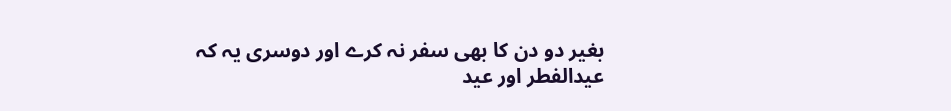بغیر دو دن کا بھی سفر نہ کرے اور دوسری یہ کہ عیدالفطر اور عید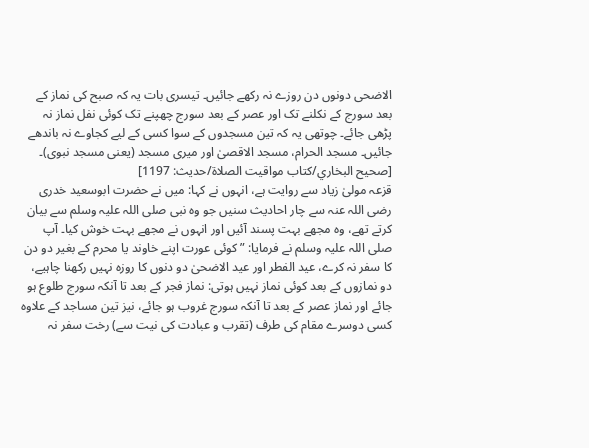الاضحی دونوں دن روزے نہ رکھے جائیں۔ تیسری بات یہ کہ صبح کی نماز کے بعد سورج کے نکلنے تک اور عصر کے بعد سورج چھپنے تک کوئی نفل نماز نہ پڑھی جائے۔ چوتھی یہ کہ تین مسجدوں کے سوا کسی کے لیے کجاوے نہ باندھے جائیں۔ مسجد الحرام، مسجد الاقصیٰ اور میری مسجد (یعنی مسجد نبوی)۔ [صحيح البخاري/كتاب مواقيت الصلاة/حدیث: 1197]
قزعہ مولیٰ زیاد سے روایت ہے، انہوں نے کہا: میں نے حضرت ابوسعید خدری رضی اللہ عنہ سے چار احادیث سنیں جو وہ نبی صلی اللہ علیہ وسلم سے بیان کرتے تھے، وہ مجھے بہت پسند آئیں اور انہوں نے مجھے بہت خوش کیا۔ آپ صلی اللہ علیہ وسلم نے فرمایا: ”کوئی عورت اپنے خاوند یا محرم کے بغیر دو دن کا سفر نہ کرے، عید الفطر اور عید الاضحیٰ دو دنوں کا روزہ نہیں رکھنا چاہیے، دو نمازوں کے بعد کوئی نماز نہیں ہوتی: نماز فجر کے بعد تا آنکہ سورج طلوع ہو جائے اور نماز عصر کے بعد تا آنکہ سورج غروب ہو جائے، نیز تین مساجد کے علاوہ کسی دوسرے مقام کی طرف (تقرب و عبادت کی نیت سے) رخت سفر نہ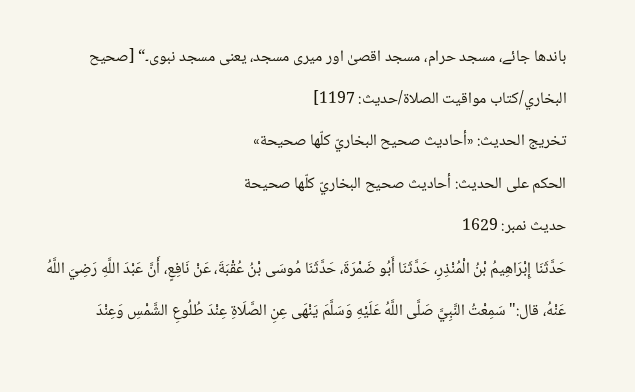باندھا جائے، مسجد حرام، مسجد اقصیٰ اور میری مسجد، یعنی مسجد نبوی۔“ [صحيح البخاري/كتاب مواقيت الصلاة/حدیث: 1197]
تخریج الحدیث: «أحاديث صحيح البخاريّ كلّها صحيحة»
الحكم على الحديث: أحاديث صحيح البخاريّ كلّها صحيحة
حدیث نمبر: 1629
حَدَّثَنَا إِبْرَاهِيمُ بْنُ الْمُنْذِرِ، حَدَّثَنَا أَبُو ضَمْرَةَ، حَدَّثَنَا مُوسَى بْنُ عُقْبَةَ، عَنْ نَافِعٍ، أَنَّ عَبْدَ اللَّهِ رَضِيَ اللَّهُ عَنْهُ، قال:" سَمِعْتُ النَّبِيَّ صَلَّى اللَّهُ عَلَيْهِ وَسَلَّمَ يَنْهَى عِنِ الصَّلَاةِ عِنْدَ طُلُوعِ الشَّمْسِ وَعِنْدَ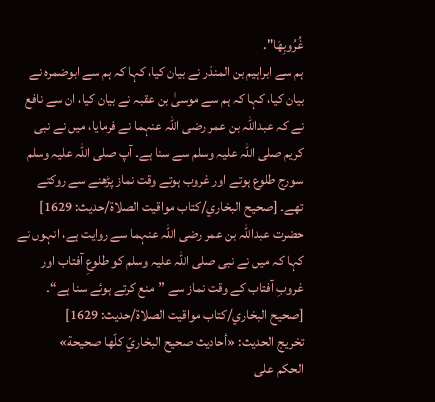غُرُوبِهَا".
ہم سے ابراہیم بن المنذر نے بیان کیا، کہا کہ ہم سے ابوضمرہ نے بیان کیا، کہا کہ ہم سے موسیٰ بن عقبہ نے بیان کیا، ان سے نافع نے کہ عبداللہ بن عمر رضی اللہ عنہما نے فرمایا، میں نے نبی کریم صلی اللہ علیہ وسلم سے سنا ہے۔ آپ صلی اللہ علیہ وسلم سورج طلوع ہوتے اور غروب ہوتے وقت نماز پڑھنے سے روکتے تھے۔ [صحيح البخاري/كتاب مواقيت الصلاة/حدیث: 1629]
حضرت عبداللہ بن عمر رضی اللہ عنہما سے روایت ہے، انہوں نے کہا کہ میں نے نبی صلی اللہ علیہ وسلم کو طلوعِ آفتاب اور غروبِ آفتاب کے وقت نماز سے ”منع کرتے ہوئے سنا ہے“۔ [صحيح البخاري/كتاب مواقيت الصلاة/حدیث: 1629]
تخریج الحدیث: «أحاديث صحيح البخاريّ كلّها صحيحة»
الحكم على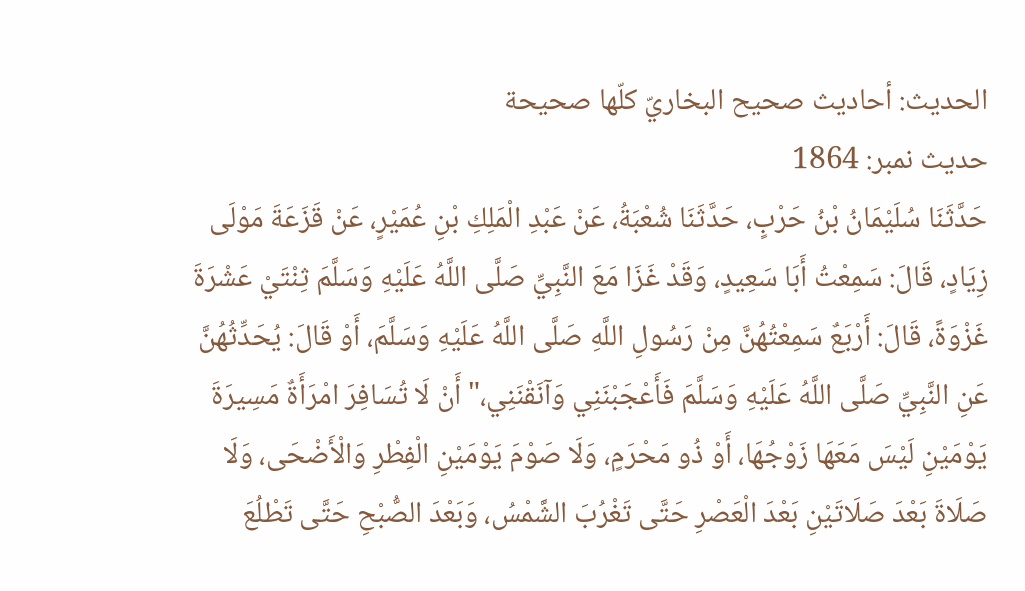الحديث: أحاديث صحيح البخاريّ كلّها صحيحة
حدیث نمبر: 1864
حَدَّثَنَا سُلَيْمَانُ بْنُ حَرْبٍ، حَدَّثَنَا شُعْبَةُ، عَنْ عَبْدِ الْمَلِكِ بْنِ عُمَيْرٍ، عَنْ قَزَعَةَ مَوْلَى زِيَادٍ، قَالَ: سَمِعْتُ أَبَا سَعِيدٍ، وَقَدْ غَزَا مَعَ النَّبِيِّ صَلَّى اللَّهُ عَلَيْهِ وَسَلَّمَ ثِنْتَيْ عَشْرَةَ غَزْوَةً، قَالَ: أَرْبَعٌ سَمِعْتُهُنَّ مِنْ رَسُولِ اللَّهِ صَلَّى اللَّهُ عَلَيْهِ وَسَلَّمَ، أَوْ قَالَ: يُحَدِّثُهُنَّ عَنِ النَّبِيِّ صَلَّى اللَّهُ عَلَيْهِ وَسَلَّمَ فَأَعْجَبْنَنِي وَآنَقْنَنِي،" أَنْ لَا تُسَافِرَ امْرَأَةٌ مَسِيرَةَ يَوْمَيْنِ لَيْسَ مَعَهَا زَوْجُهَا، أَوْ ذُو مَحْرَمٍ، وَلَا صَوْمَ يَوْمَيْنِ الْفِطْرِ وَالْأَضْحَى، وَلَا صَلَاةَ بَعْدَ صَلَاتَيْنِ بَعْدَ الْعَصْرِ حَتَّى تَغْرُبَ الشَّمْسُ، وَبَعْدَ الصُّبْحِ حَتَّى تَطْلُعَ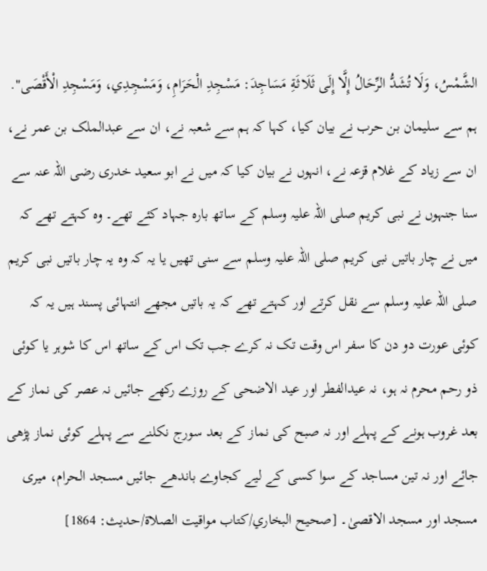الشَّمْسُ، وَلَا تُشَدُّ الرِّحَالُ إِلَّا إِلَى ثَلَاثَةِ مَسَاجِدَ: مَسْجِدِ الْحَرَامِ، وَمَسْجِدِي، وَمَسْجِدِ الْأَقْصَى".
ہم سے سلیمان بن حرب نے بیان کیا، کہا کہ ہم سے شعبہ نے، ان سے عبدالملک بن عمر نے، ان سے زیاد کے غلام قزعہ نے، انہوں نے بیان کیا کہ میں نے ابو سعید خدری رضی اللہ عنہ سے سنا جنہوں نے نبی کریم صلی اللہ علیہ وسلم کے ساتھ بارہ جہاد کئے تھے۔ وہ کہتے تھے کہ میں نے چار باتیں نبی کریم صلی اللہ علیہ وسلم سے سنی تھیں یا یہ کہ وہ یہ چار باتیں نبی کریم صلی اللہ علیہ وسلم سے نقل کرتے اور کہتے تھے کہ یہ باتیں مجھے انتہائی پسند ہیں یہ کہ کوئی عورت دو دن کا سفر اس وقت تک نہ کرے جب تک اس کے ساتھ اس کا شوہر یا کوئی ذو رحم محرم نہ ہو، نہ عیدالفطر اور عید الاضحی کے روزے رکھے جائیں نہ عصر کی نماز کے بعد غروب ہونے کے پہلے اور نہ صبح کی نماز کے بعد سورج نکلنے سے پہلے کوئی نماز پڑھی جائے اور نہ تین مساجد کے سوا کسی کے لیے کجاوے باندھے جائیں مسجد الحرام، میری مسجد اور مسجد الاقصیٰ۔ [صحيح البخاري/كتاب مواقيت الصلاة/حدیث: 1864]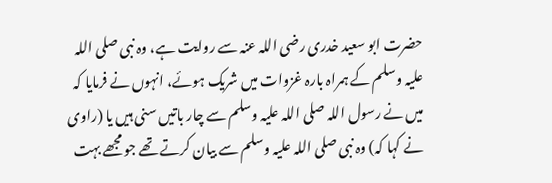حضرت ابو سعید خدری رضی اللہ عنہ سے روایت ہے، وہ نبی صلی اللہ علیہ وسلم کے ہمراہ بارہ غزوات میں شریک ہوئے، انہوں نے فرمایا کہ میں نے رسول اللہ صلی اللہ علیہ وسلم سے چار باتیں سنی ہیں یا (راوی نے کہا کہ) وہ نبی صلی اللہ علیہ وسلم سے بیان کرتے تھے جو مجھے بہت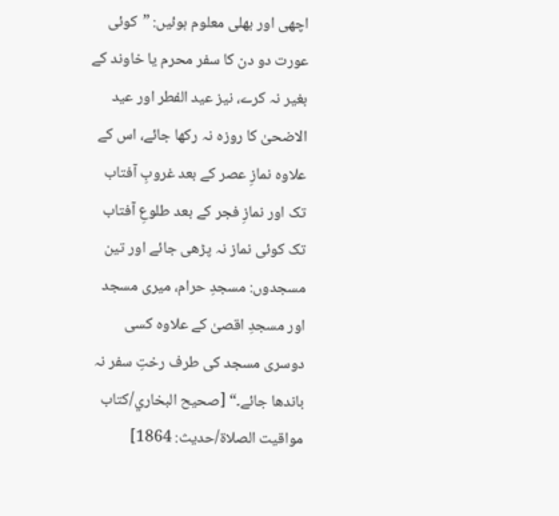اچھی اور بھلی معلوم ہوئیں: ”کوئی عورت دو دن کا سفر محرم یا خاوند کے بغیر نہ کرے، نیز عید الفطر اور عید الاضحیٰ کا روزہ نہ رکھا جائے، اس کے علاوہ نمازِ عصر کے بعد غروبِ آفتاب تک اور نمازِ فجر کے بعد طلوعِ آفتاب تک کوئی نماز نہ پڑھی جائے اور تین مسجدوں: مسجدِ حرام، میری مسجد اور مسجدِ اقصیٰ کے علاوہ کسی دوسری مسجد کی طرف رختِ سفر نہ باندھا جائے۔“ [صحيح البخاري/كتاب مواقيت الصلاة/حدیث: 1864]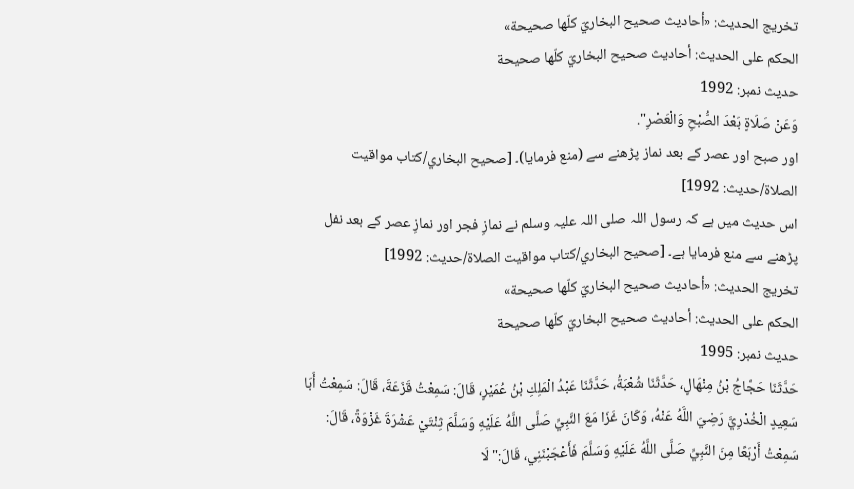تخریج الحدیث: «أحاديث صحيح البخاريّ كلّها صحيحة»
الحكم على الحديث: أحاديث صحيح البخاريّ كلّها صحيحة
حدیث نمبر: 1992
وَعَنْ صَلَاةٍ بَعْدَ الصُّبْحِ وَالْعَصْرِ".
اور صبح اور عصر کے بعد نماز پڑھنے سے (منع فرمایا)۔ [صحيح البخاري/كتاب مواقيت الصلاة/حدیث: 1992]
اس حدیث میں ہے کہ رسول اللہ صلی اللہ علیہ وسلم نے نمازِ فجر اور نمازِ عصر کے بعد نفل پڑھنے سے منع فرمایا ہے۔ [صحيح البخاري/كتاب مواقيت الصلاة/حدیث: 1992]
تخریج الحدیث: «أحاديث صحيح البخاريّ كلّها صحيحة»
الحكم على الحديث: أحاديث صحيح البخاريّ كلّها صحيحة
حدیث نمبر: 1995
حَدَّثَنَا حَجَّاجُ بْنُ مِنْهَالٍ، حَدَّثَنَا شُعْبَةُ، حَدَّثَنَا عَبْدُ الْمَلِكِ بْنُ عُمَيْرٍ، قَالَ: سَمِعْتُ قَزَعَةَ، قَالَ: سَمِعْتُ أَبَا سَعِيدٍ الْخُدْرِيَّ رَضِيَ اللَّهُ عَنْهُ، وَكَانَ غَزَا مَعَ النَّبِيِّ صَلَّى اللَّهُ عَلَيْهِ وَسَلَّمَ ثِنْتَيْ عَشْرَةَ غَزْوَةً، قَالَ: سَمِعْتُ أَرْبَعًا مِنَ النَّبِيِّ صَلَّى اللَّهُ عَلَيْهِ وَسَلَّمَ فَأَعْجَبْنَنِي، قَالَ:" لَا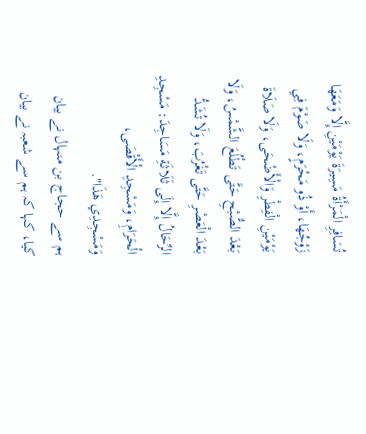تُسَافِرِ الْمَرْأَةُ مَسِيرَةَ يَوْمَيْنِ إِلَّا وَمَعَهَا زَوْجُهَا، أَوْ ذُو مَحْرَمٍ، وَلَا صَوْمَ فِي يَوْمَيْنِ الْفِطْرِ وَالْأَضْحَى، وَلَا صَلَاةَ بَعْدَ الصُّبْحِ حَتَّى تَطْلُعَ الشَّمْسُ، وَلَا بَعْدَ الْعَصْرِ حَتَّى تَغْرُبَ، وَلَا تُشَدُّ الرِّحَالُ إِلَّا إِلَى ثَلَاثَةِ مَسَاجِدَ: مَسْجِدِ الْحَرَامِ، وَمَسْجِدِ الْأَقْصَى، وَمَسْجِدِي هَذَا".
ہم سے حجاج بن منہال نے بیان کیا، کہا کہ ہم سے شعبہ نے بیان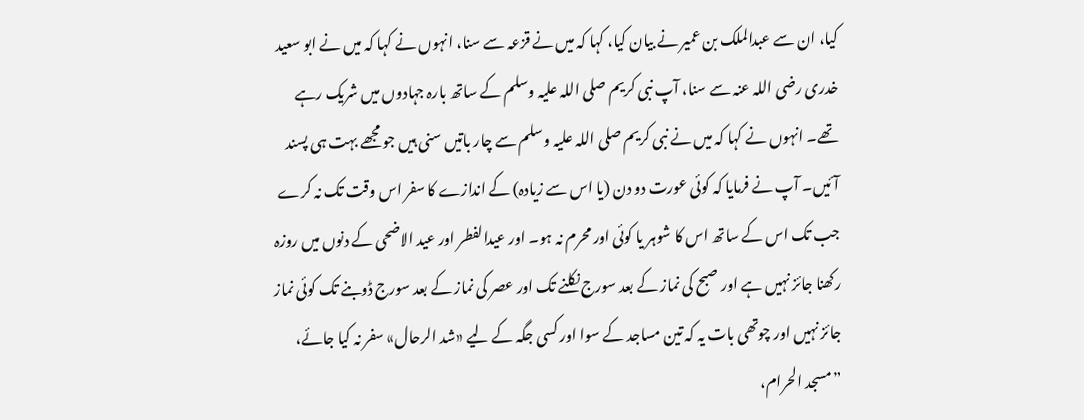کیا، ان سے عبدالملک بن عمیر نے بیان کیا، کہا کہ میں نے قزعہ سے سنا، انہوں نے کہا کہ میں نے ابو سعید خدری رضی اللہ عنہ سے سنا، آپ نبی کریم صلی اللہ علیہ وسلم کے ساتھ بارہ جہادوں میں شریک رہے تھے۔ انہوں نے کہا کہ میں نے نبی کریم صلی اللہ علیہ وسلم سے چار باتیں سنی ہیں جو مجھے بہت ہی پسند آئیں۔ آپ نے فرمایا کہ کوئی عورت دو دن (یا اس سے زیادہ) کے اندازے کا سفر اس وقت تک نہ کرے جب تک اس کے ساتھ اس کا شوہر یا کوئی اور محرم نہ ہو۔ اور عیدالفطر اور عید الاضحی کے دنوں میں روزہ رکھنا جائز نہیں ہے اور صبح کی نماز کے بعد سورج نکلنے تک اور عصر کی نماز کے بعد سورج ڈوبنے تک کوئی نماز جائز نہیں اور چوتھی بات یہ کہ تین مساجد کے سوا اور کسی جگہ کے لیے «شد الرحال» سفر نہ کیا جائے، ”مسجد الحرام،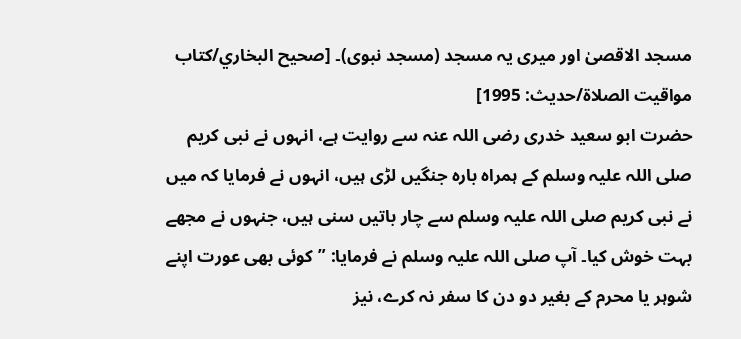مسجد الاقصیٰ اور میری یہ مسجد (مسجد نبوی)۔ [صحيح البخاري/كتاب مواقيت الصلاة/حدیث: 1995]
حضرت ابو سعید خدری رضی اللہ عنہ سے روایت ہے، انہوں نے نبی کریم صلی اللہ علیہ وسلم کے ہمراہ بارہ جنگیں لڑی ہیں، انہوں نے فرمایا کہ میں نے نبی کریم صلی اللہ علیہ وسلم سے چار باتیں سنی ہیں، جنہوں نے مجھے بہت خوش کیا۔ آپ صلی اللہ علیہ وسلم نے فرمایا: ”کوئی بھی عورت اپنے شوہر یا محرم کے بغیر دو دن کا سفر نہ کرے، نیز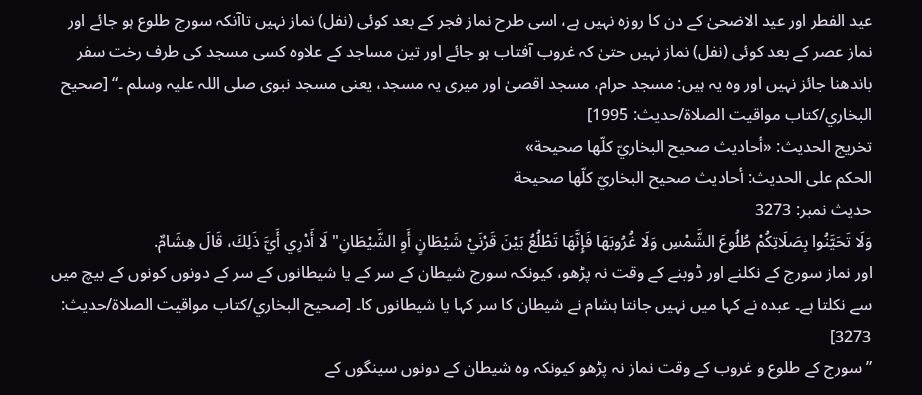عید الفطر اور عید الاضحیٰ کے دن کا روزہ نہیں ہے، اسی طرح نماز فجر کے بعد کوئی (نفل) نماز نہیں تاآنکہ سورج طلوع ہو جائے اور نماز عصر کے بعد کوئی (نفل) نماز نہیں حتیٰ کہ غروب آفتاب ہو جائے اور تین مساجد کے علاوہ کسی مسجد کی طرف رخت سفر باندھنا جائز نہیں اور وہ یہ ہیں: مسجد حرام، مسجد اقصیٰ اور میری یہ مسجد، یعنی مسجد نبوی صلی اللہ علیہ وسلم ۔“ [صحيح البخاري/كتاب مواقيت الصلاة/حدیث: 1995]
تخریج الحدیث: «أحاديث صحيح البخاريّ كلّها صحيحة»
الحكم على الحديث: أحاديث صحيح البخاريّ كلّها صحيحة
حدیث نمبر: 3273
وَلَا تَحَيَّنُوا بِصَلَاتِكُمْ طُلُوعَ الشَّمْسِ وَلَا غُرُوبَهَا فَإِنَّهَا تَطْلُعُ بَيْنَ قَرْنَيْ شَيْطَانٍ أَوِ الشَّيْطَانِ" لَا أَدْرِي أَيَّ ذَلِكَ، قَالَ هِشَامٌ.
اور نماز سورج کے نکلنے اور ڈوبنے کے وقت نہ پڑھو، کیونکہ سورج شیطان کے سر کے یا شیطانوں کے سر کے دونوں کونوں کے بیچ میں سے نکلتا ہے۔ عبدہ نے کہا میں نہیں جانتا ہشام نے شیطان کا سر کہا یا شیطانوں کا۔ [صحيح البخاري/كتاب مواقيت الصلاة/حدیث: 3273]
”سورج کے طلوع و غروب کے وقت نماز نہ پڑھو کیونکہ وہ شیطان کے دونوں سینگوں کے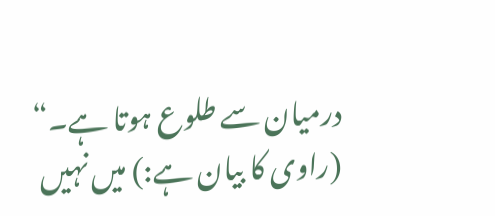درمیان سے طلوع ہوتا ہے۔“ (راوی کا بیان ہے:) میں نہیں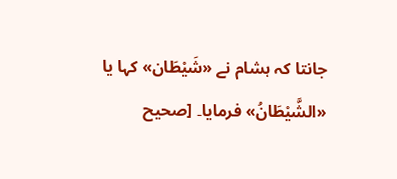جانتا کہ ہشام نے «شَيْطَان» کہا یا «الشَّيْطَانُ» فرمایا۔ [صحيح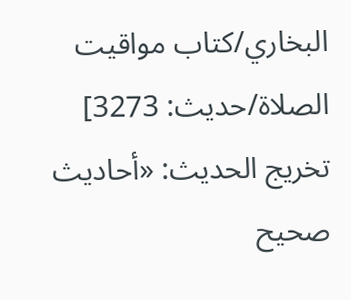البخاري/كتاب مواقيت الصلاة/حدیث: 3273]
تخریج الحدیث: «أحاديث صحيح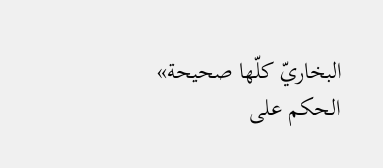البخاريّ كلّها صحيحة»
الحكم على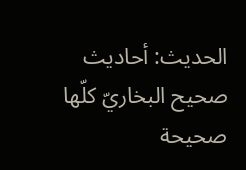الحديث: أحاديث صحيح البخاريّ كلّها صحيحة